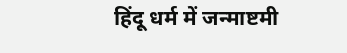हिंदू धर्म में जन्माष्टमी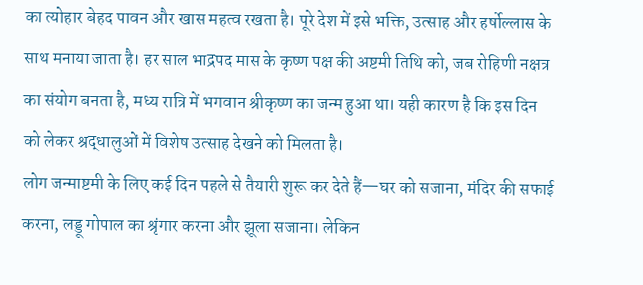का त्योहार बेहद पावन और खास महत्व रखता है। पूरे देश में इसे भक्ति, उत्साह और हर्षोल्लास के साथ मनाया जाता है। हर साल भाद्रपद मास के कृष्ण पक्ष की अष्टमी तिथि को, जब रोहिणी नक्षत्र का संयोग बनता है, मध्य रात्रि में भगवान श्रीकृष्ण का जन्म हुआ था। यही कारण है कि इस दिन को लेकर श्रद्धालुओं में विशेष उत्साह देखने को मिलता है।
लोग जन्माष्टमी के लिए कई दिन पहले से तैयारी शुरू कर देते हैं—घर को सजाना, मंदिर की सफाई करना, लड्डू गोपाल का श्रृंगार करना और झूला सजाना। लेकिन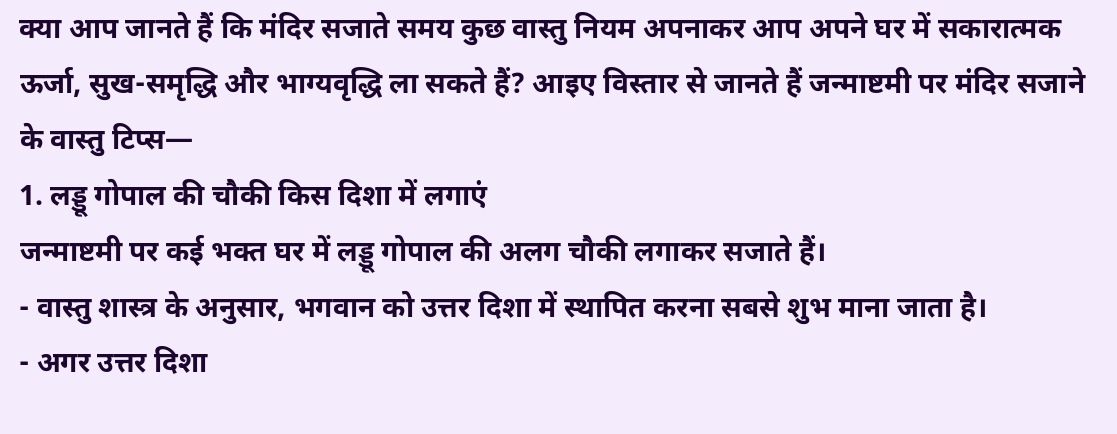क्या आप जानते हैं कि मंदिर सजाते समय कुछ वास्तु नियम अपनाकर आप अपने घर में सकारात्मक ऊर्जा, सुख-समृद्धि और भाग्यवृद्धि ला सकते हैं? आइए विस्तार से जानते हैं जन्माष्टमी पर मंदिर सजाने के वास्तु टिप्स—
1. लड्डू गोपाल की चौकी किस दिशा में लगाएं
जन्माष्टमी पर कई भक्त घर में लड्डू गोपाल की अलग चौकी लगाकर सजाते हैं।
- वास्तु शास्त्र के अनुसार, भगवान को उत्तर दिशा में स्थापित करना सबसे शुभ माना जाता है।
- अगर उत्तर दिशा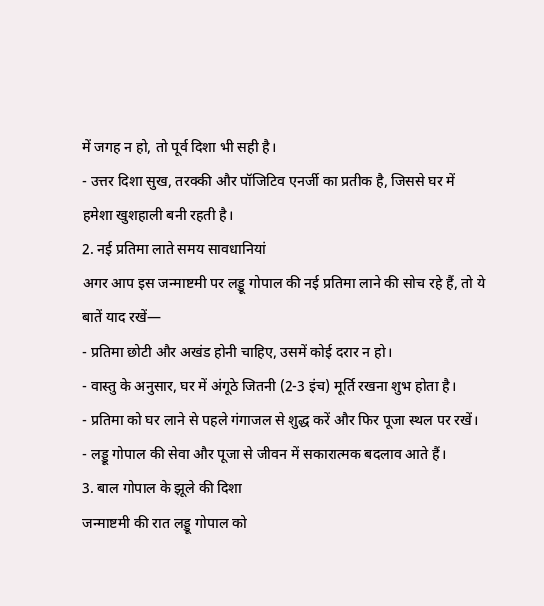में जगह न हो, तो पूर्व दिशा भी सही है।
- उत्तर दिशा सुख, तरक्की और पॉजिटिव एनर्जी का प्रतीक है, जिससे घर में हमेशा खुशहाली बनी रहती है।
2. नई प्रतिमा लाते समय सावधानियां
अगर आप इस जन्माष्टमी पर लड्डू गोपाल की नई प्रतिमा लाने की सोच रहे हैं, तो ये बातें याद रखें—
- प्रतिमा छोटी और अखंड होनी चाहिए, उसमें कोई दरार न हो।
- वास्तु के अनुसार, घर में अंगूठे जितनी (2-3 इंच) मूर्ति रखना शुभ होता है।
- प्रतिमा को घर लाने से पहले गंगाजल से शुद्ध करें और फिर पूजा स्थल पर रखें।
- लड्डू गोपाल की सेवा और पूजा से जीवन में सकारात्मक बदलाव आते हैं।
3. बाल गोपाल के झूले की दिशा
जन्माष्टमी की रात लड्डू गोपाल को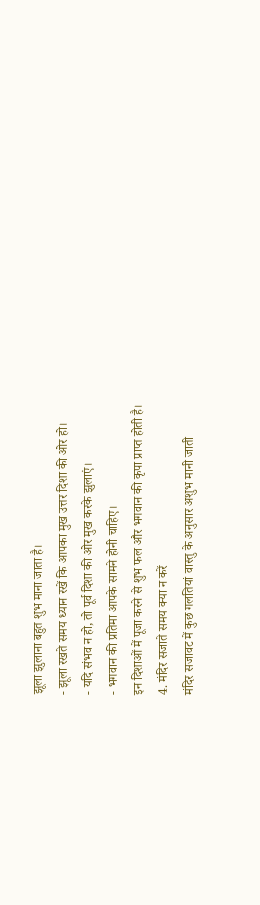झूला झुलाना बहुत शुभ माना जाता है।
- झूला रखते समय ध्यान रखें कि आपका मुख उत्तर दिशा की ओर हो।
- यदि संभव न हो, तो पूर्व दिशा की ओर मुख करके झुलाएं।
- भगवान की प्रतिमा आपके सामने होनी चाहिए।
इन दिशाओं में पूजा करने से शुभ फल और भगवान की कृपा प्राप्त होती है।
4. मंदिर सजाते समय क्या न करें
मंदिर सजावट में कुछ गलतियां वास्तु के अनुसार अशुभ मानी जाती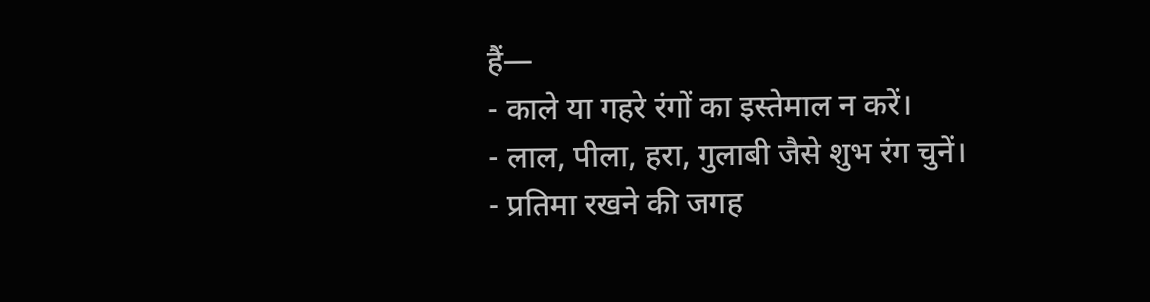हैं—
- काले या गहरे रंगों का इस्तेमाल न करें।
- लाल, पीला, हरा, गुलाबी जैसे शुभ रंग चुनें।
- प्रतिमा रखने की जगह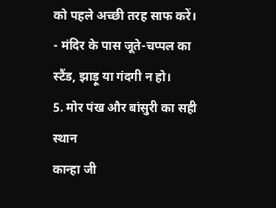को पहले अच्छी तरह साफ करें।
- मंदिर के पास जूते-चप्पल का स्टैंड, झाड़ू या गंदगी न हो।
5. मोर पंख और बांसुरी का सही स्थान
कान्हा जी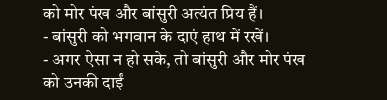को मोर पंख और बांसुरी अत्यंत प्रिय हैं।
- बांसुरी को भगवान के दाएं हाथ में रखें।
- अगर ऐसा न हो सके, तो बांसुरी और मोर पंख को उनकी दाईं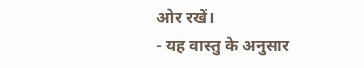ओर रखें।
- यह वास्तु के अनुसार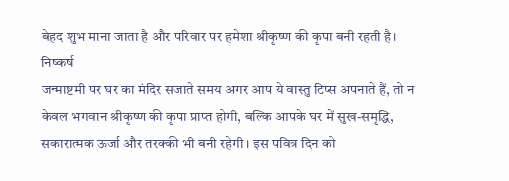बेहद शुभ माना जाता है और परिवार पर हमेशा श्रीकृष्ण की कृपा बनी रहती है।
निष्कर्ष
जन्माष्टमी पर घर का मंदिर सजाते समय अगर आप ये वास्तु टिप्स अपनाते हैं, तो न केवल भगवान श्रीकृष्ण की कृपा प्राप्त होगी, बल्कि आपके घर में सुख-समृद्धि, सकारात्मक ऊर्जा और तरक्की भी बनी रहेगी। इस पवित्र दिन को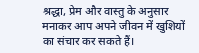श्रद्धा, प्रेम और वास्तु के अनुसार मनाकर आप अपने जीवन में खुशियों का संचार कर सकते हैं।